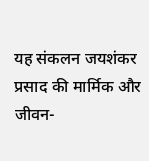यह संकलन जयशंकर प्रसाद की मार्मिक और जीवन-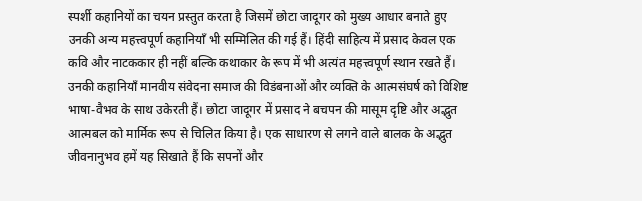स्पर्शी कहानियों का चयन प्रस्तुत करता है जिसमें छोटा जादूगर को मुख्य आधार बनाते हुए उनकी अन्य महत्त्वपूर्ण कहानियाँ भी सम्मिलित की गई हैं। हिंदी साहित्य में प्रसाद केवल एक कवि और नाटककार ही नहीं बल्कि कथाकार के रूप में भी अत्यंत महत्त्वपूर्ण स्थान रखते हैं। उनकी कहानियाँ मानवीय संवेदना समाज की विडंबनाओं और व्यक्ति के आत्मसंघर्ष को विशिष्ट भाषा-वैभव के साथ उकेरती हैं। छोटा जादूगर में प्रसाद ने बचपन की मासूम दृष्टि और अद्भुत आत्मबल को मार्मिक रूप से चिलित किया है। एक साधारण से लगने वाले बालक के अद्भुत जीवनानुभव हमें यह सिखाते हैं कि सपनों और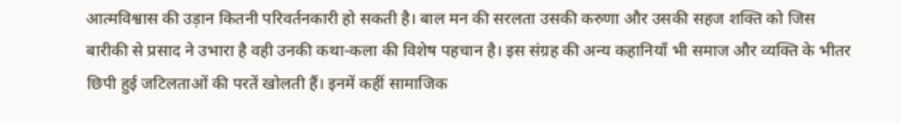आत्मविश्वास की उड़ान कितनी परिवर्तनकारी हो सकती है। बाल मन की सरलता उसकी करुणा और उसकी सहज शक्ति को जिस बारीकी से प्रसाद ने उभारा है वही उनकी कथा-कला की विशेष पहचान है। इस संग्रह की अन्य कहानियाँ भी समाज और व्यक्ति के भीतर छिपी हुई जटिलताओं की परतें खोलती हैं। इनमें कहीं सामाजिक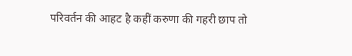परिवर्तन की आहट है कहीं करुणा की गहरी छाप तो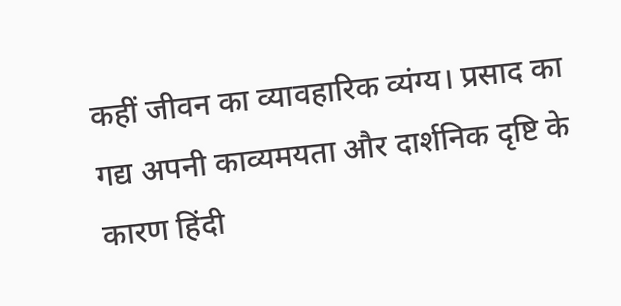कहीं जीवन का व्यावहारिक व्यंग्य। प्रसाद का गद्य अपनी काव्यमयता और दार्शनिक दृष्टि के कारण हिंदी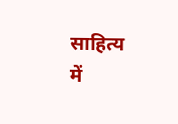साहित्य में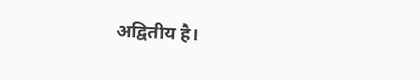अद्वितीय है।